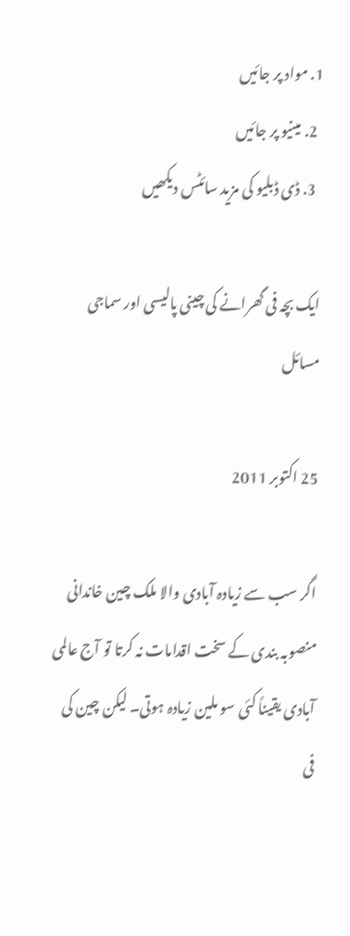1. مواد پر جائیں
  2. مینیو پر جائیں
  3. ڈی ڈبلیو کی مزید سائٹس دیکھیں

ايک بچہ فی گھرانے کی چينی پاليسی اور سماجی مسائل

25 اکتوبر 2011

اگر سب سے زيادہ آبادی والا ملک چين خاندانی منصوبہ بندی کے سخت اقدامات نہ کرتا تو آج عالمی آبادی يقيناً کئی سو ملين زيادہ ہوتی۔ ليکن چين کی فی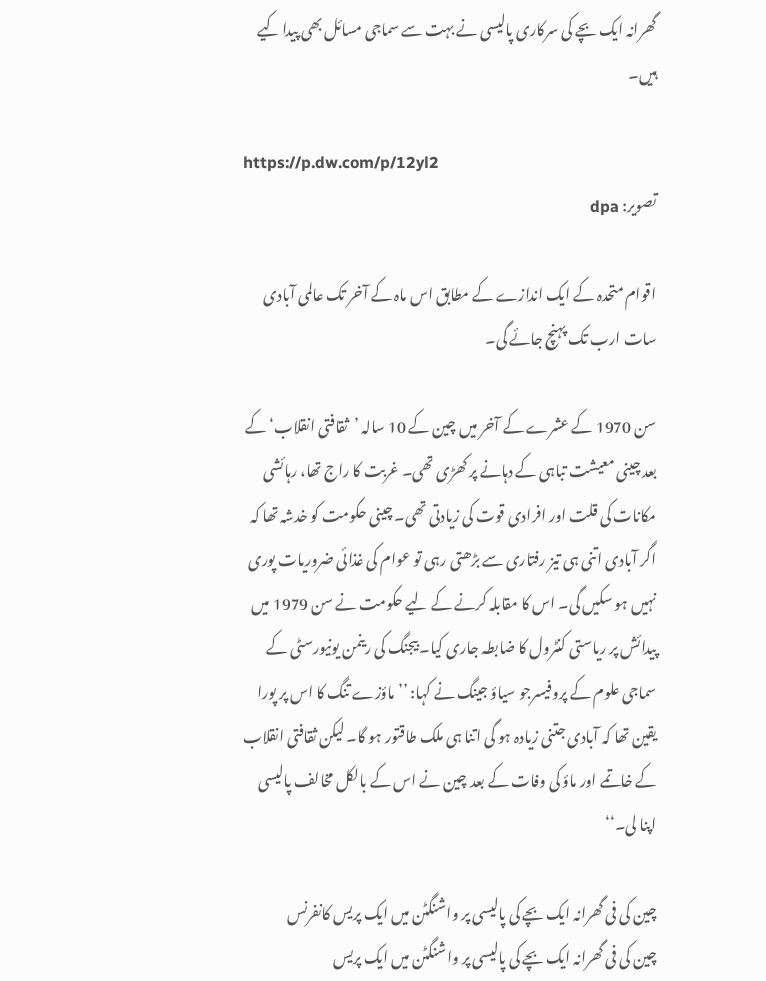گھرانہ ايک بچے کی سرکاری پاليسی نے بہت سے سماجی مسائل بھی پيدا کيے ہيں۔

https://p.dw.com/p/12yl2
تصویر: dpa

اقوام متحدہ کے ايک اندازے کے مطابق اس ماہ کے آخر تک عالمی آبادی سات ارب تک پہنچ جائے گی۔

سن 1970 کے عشرے کے آخر ميں چين کے 10 سالہ ’ثقافتی انقلاب‘ کے بعد چينی معيشت تباہی کے دہانے پر کھڑی تھی۔ غربت کا راج تھا، رہائشی مکانات کی قلت اور افرادی قوت کی زيادتی تھی۔ چينی حکومت کو خدشہ تھا کہ اگر آبادی اتنی ہی تيز رفتاری سے بڑھتی رہی تو عوام کی غذائی ضروريات پوری نہيں ہو سکيں گی۔ اس کا مقابلہ کرنے کے ليے حکومت نے سن 1979 ميں پيدائش پر رياستی کنٹرول کا ضابطہ جاری کيا۔ بيجنگ کی رينمن يونيورسٹی کے سماجی علوم کے پروفيسرجو سياؤ جينگ نے کہا: ’’ماؤزے تنگ کا اس پر پورا يقين تھا کہ آبادی جتنی زيادہ ہو گی اتنا ہی ملک طاقتور ہو گا۔ ليکن ثقافتی انقلاب کے خاتمے اور ماؤ کی وفات کے بعد چين نے اس کے بالکل مخالف پاليسی اپنا لی۔‘‘

چين کی فی گھرانہ ايک بچے کی پاليسی پر واشنگٹن ميں ايک پريس کانفرنس
چين کی فی گھرانہ ايک بچے کی پاليسی پر واشنگٹن ميں ايک پريس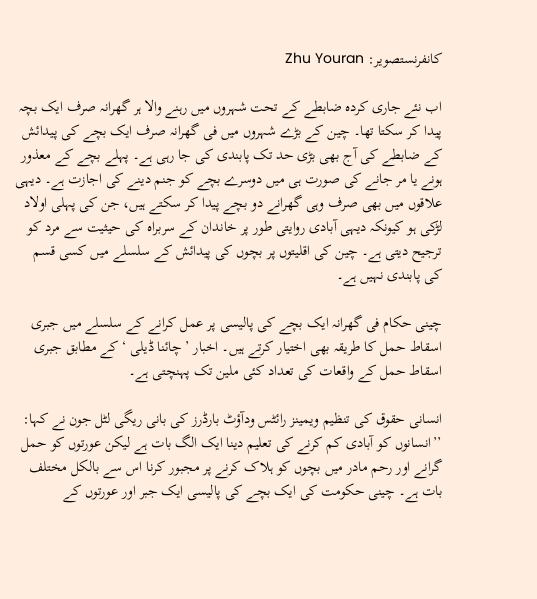کانفرنستصویر: Zhu Youran

اب نئے جاری کردہ ضابطے کے تحت شہروں ميں رہنے والا ہر گھرانہ صرف ايک بچہ پيدا کر سکتا تھا۔ چين کے بڑے شہروں ميں فی گھرانہ صرف ايک بچے کی پيدائش کے ضابطے کی آج بھی بڑی حد تک پابندی کی جا رہی ہے۔ پہلے بچے کے معذور ہونے يا مر جانے کی صورت ہی ميں دوسرے بچے کو جنم دينے کی اجازت ہے۔ ديہی علاقوں ميں بھی صرف وہی گھرانے دو بچے پيدا کر سکتے ہيں، جن کی پہلی اولاد لڑکی ہو کيونکہ ديہی آبادی روايتی طور پر خاندان کے سربراہ کی حيثيت سے مرد کو ترجيح ديتی ہے۔ چين کی اقليتوں پر بچوں کی پيدائش کے سلسلے ميں کسی قسم کی پابندی نہيں ہے۔

چينی حکام فی گھرانہ ايک بچے کی پاليسی پر عمل کرانے کے سلسلے ميں جبری اسقاط حمل کا طريقہ بھی اختيار کرتے ہيں۔ اخبار ’ چائنا ڈيلی ‘ کے مطابق جبری اسقاط حمل کے واقعات کی تعداد کئی ملين تک پہنچتی ہے۔

انسانی حقوق کی تنظيم ویمينز رائٹس ودآؤٹ بارڈرز کی بانی ريگی لٹل جون نے کہا: ’’انسانوں کو آبادی کم کرنے کی تعليم دينا ايک الگ بات ہے ليکن عورتوں کو حمل گرانے اور رحم مادر ميں بچوں کو ہلاک کرنے پر مجبور کرنا اس سے بالکل مختلف بات ہے۔ چينی حکومت کی ايک بچے کی پاليسی ايک جبر اور عورتوں کے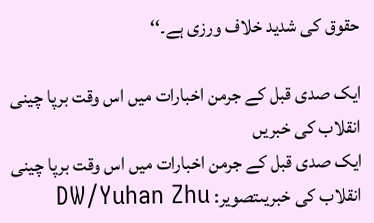حقوق کی شديد خلاف ورزی ہے۔‘‘

ايک صدی قبل کے جرمن اخبارات ميں اس وقت برپا چينی انقلاب کی خبريں
ايک صدی قبل کے جرمن اخبارات ميں اس وقت برپا چينی انقلاب کی خبريںتصویر: DW/Yuhan Zhu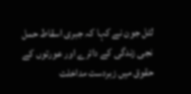لٹل جون نے کہا کہ جبری اسقاط حمل نجی زندگی کے دائرے اور عورتوں کے حقوق ميں زبردست مداخلت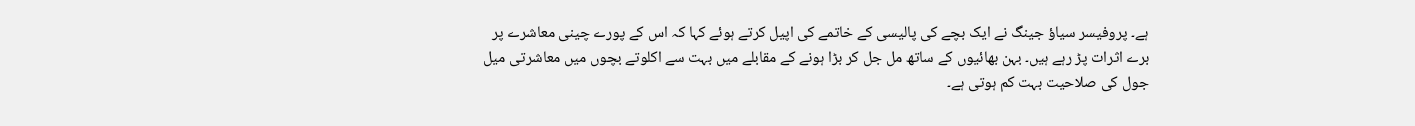ہے۔ پروفيسر سياؤ جينگ نے ايک بچے کی پاليسی کے خاتمے کی اپيل کرتے ہوئے کہا کہ اس کے پورے چينی معاشرے پر برے اثرات پڑ رہے ہيں۔ بہن بھائيوں کے ساتھ مل جل کر بڑا ہونے کے مقابلے ميں بہت سے اکلوتے بچوں ميں معاشرتی ميل جول کی صلاحيت بہت کم ہوتی ہے۔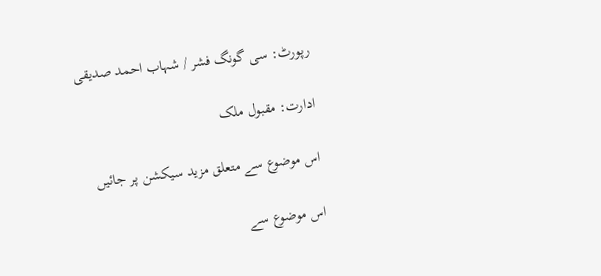رپورٹ: سی گونگ فشر / شہاب احمد صديقی

ادارت: مقبول ملک

اس موضوع سے متعلق مزید سیکشن پر جائیں

اس موضوع سے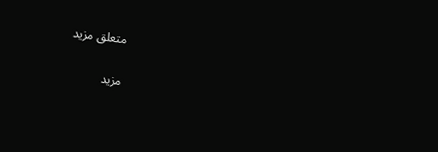متعلق مزید

مزید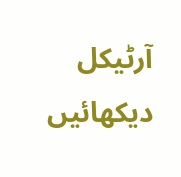آرٹیکل دیکھائیں